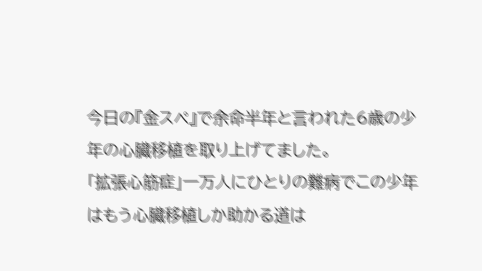今日の『金スペ』で余命半年と言われた6歳の少年の心臓移植を取り上げてました。
「拡張心筋症」一万人にひとりの難病でこの少年はもう心臓移植しか助かる道は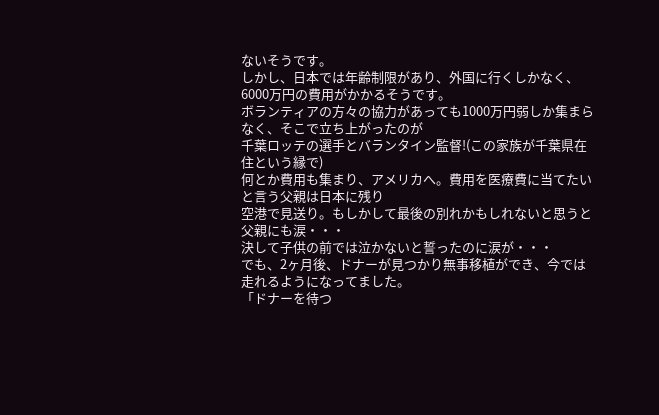ないそうです。
しかし、日本では年齢制限があり、外国に行くしかなく、6000万円の費用がかかるそうです。
ボランティアの方々の協力があっても1000万円弱しか集まらなく、そこで立ち上がったのが
千葉ロッテの選手とバランタイン監督!(この家族が千葉県在住という縁で)
何とか費用も集まり、アメリカへ。費用を医療費に当てたいと言う父親は日本に残り
空港で見送り。もしかして最後の別れかもしれないと思うと父親にも涙・・・
決して子供の前では泣かないと誓ったのに涙が・・・
でも、2ヶ月後、ドナーが見つかり無事移植ができ、今では走れるようになってました。
「ドナーを待つ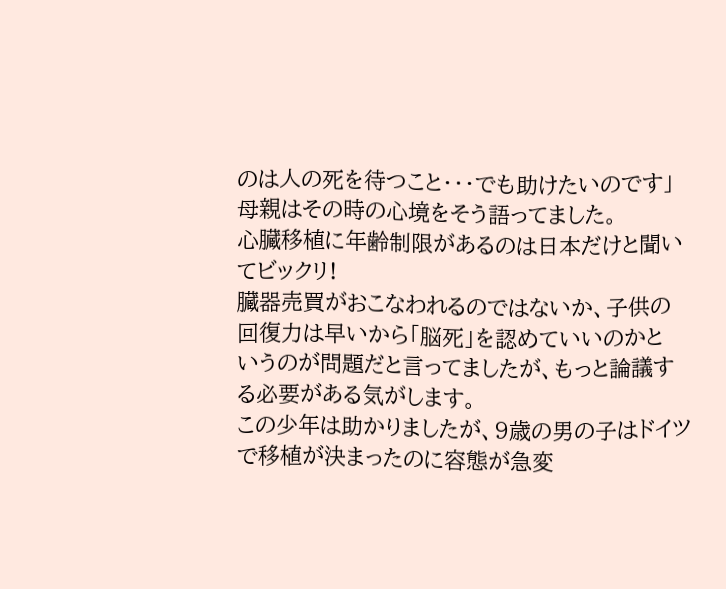のは人の死を待つこと・・・でも助けたいのです」
母親はその時の心境をそう語ってました。
心臓移植に年齢制限があるのは日本だけと聞いてビックリ!
臓器売買がおこなわれるのではないか、子供の回復力は早いから「脳死」を認めていいのかと
いうのが問題だと言ってましたが、もっと論議する必要がある気がします。
この少年は助かりましたが、9歳の男の子はドイツで移植が決まったのに容態が急変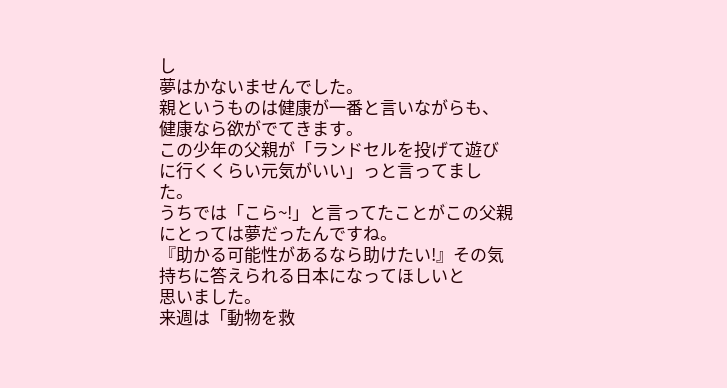し
夢はかないませんでした。
親というものは健康が一番と言いながらも、健康なら欲がでてきます。
この少年の父親が「ランドセルを投げて遊びに行くくらい元気がいい」っと言ってました。
うちでは「こら~!」と言ってたことがこの父親にとっては夢だったんですね。
『助かる可能性があるなら助けたい!』その気持ちに答えられる日本になってほしいと
思いました。
来週は「動物を救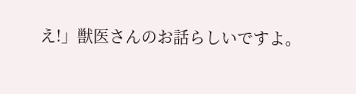え!」獣医さんのお話らしいですよ。